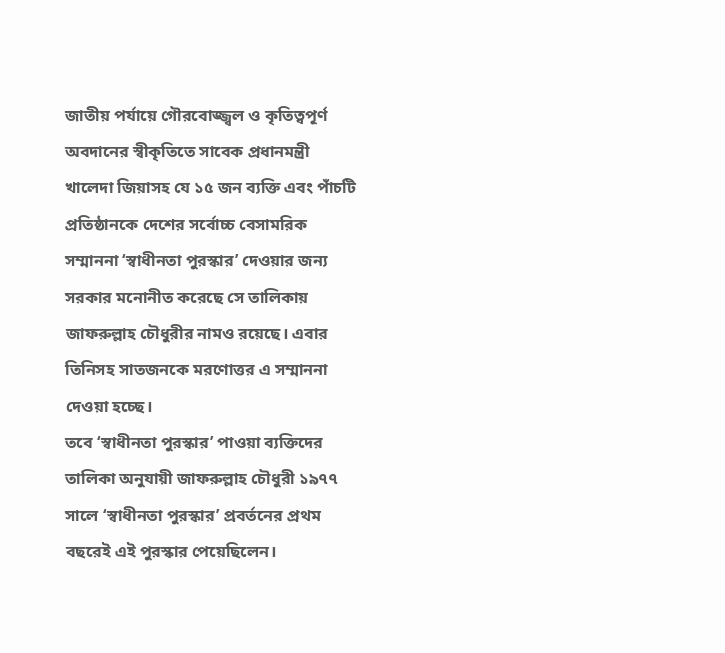জাতীয় পর্যায়ে গৌরবোজ্জ্বল ও কৃতিত্বপূর্ণ অবদানের স্বীকৃতিতে সাবেক প্রধানমন্ত্রী খালেদা জিয়াসহ যে ১৫ জন ব্যক্তি এবং পাঁচটি প্রতিষ্ঠানকে দেশের সর্বোচ্চ বেসামরিক সম্মাননা ‘স্বাধীনতা পুরস্কার’ দেওয়ার জন্য সরকার মনোনীত করেছে সে তালিকায় জাফরুল্লাহ চৌধুরীর নামও রয়েছে। এবার তিনিসহ সাতজনকে মরণোত্তর এ সম্মাননা দেওয়া হচ্ছে।
তবে ‘স্বাধীনতা পুরস্কার’ পাওয়া ব্যক্তিদের তালিকা অনুযায়ী জাফরুল্লাহ চৌধুরী ১৯৭৭ সালে ‘স্বাধীনতা পুরস্কার’ প্রবর্তনের প্রথম বছরেই এই পুরস্কার পেয়েছিলেন।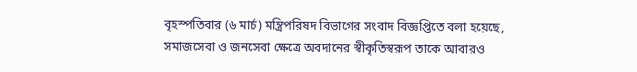বৃহস্পতিবার (৬ মার্চ) মন্ত্রিপরিষদ বিভাগের সংবাদ বিজ্ঞপ্তিতে বলা হয়েছে, সমাজসেবা ও জনসেবা ক্ষেত্রে অবদানের স্বীকৃতিস্বরূপ তাকে আবারও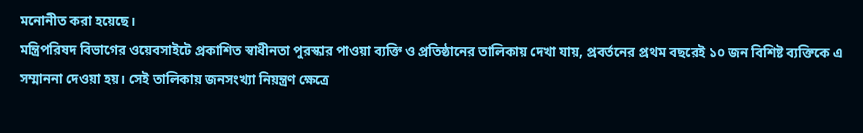মনোনীত করা হয়েছে।
মন্ত্রিপরিষদ বিভাগের ওয়েবসাইটে প্রকাশিত স্বাধীনতা পুরস্কার পাওয়া ব্যক্তি ও প্রতিষ্ঠানের তালিকায় দেখা যায়, প্রবর্তনের প্রথম বছরেই ১০ জন বিশিষ্ট ব্যক্তিকে এ সম্মাননা দেওয়া হয়। সেই তালিকায় জনসংখ্যা নিয়ন্ত্রণ ক্ষেত্রে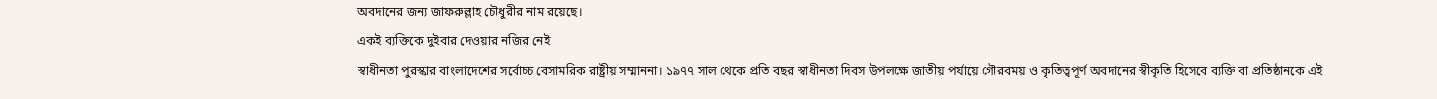অবদানের জন্য জাফরুল্লাহ চৌধুরীর নাম রয়েছে।
একই ব্যক্তিকে দুইবার দেওয়ার নজির নেই
স্বাধীনতা পুরস্কার বাংলাদেশের সর্বোচ্চ বেসামরিক রাষ্ট্রীয় সম্মাননা। ১৯৭৭ সাল থেকে প্রতি বছর স্বাধীনতা দিবস উপলক্ষে জাতীয় পর্যায়ে গৌরবময় ও কৃতিত্বপূর্ণ অবদানের স্বীকৃতি হিসেবে ব্যক্তি বা প্রতিষ্ঠানকে এই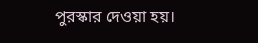পুরস্কার দেওয়া হয়।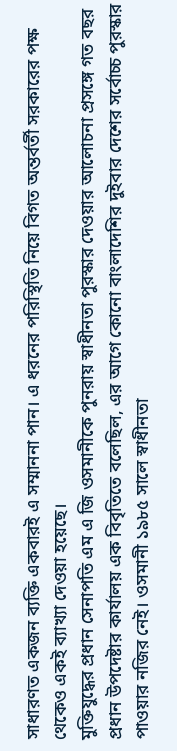সাধারণত একজন ব্যক্তি একবারই এ সম্মাননা পান। এ ধরনের পরিস্থিতি নিয়ে বিগত অন্তর্বর্তী সরকারের পক্ষ থেকেও একই ব্যাখ্যা দেওয়া হয়েছে।
মুক্তিযুদ্ধের প্রধান সেনাপতি এম এ জি ওসমানীকে পুনরায় স্বাধীনতা পুরস্কার দেওয়ার আলোচনা প্রসঙ্গে গত বছর প্রধান উপদেষ্টার কার্যালয় এক বিবৃতিতে বলেছিল, এর আগে কোনো বাংলাদেশির দুইবার দেশের সর্বোচ্চ পুরস্কার পাওয়ার নজির নেই। ওসমানী ১৯৮৫ সালে স্বাধীনতা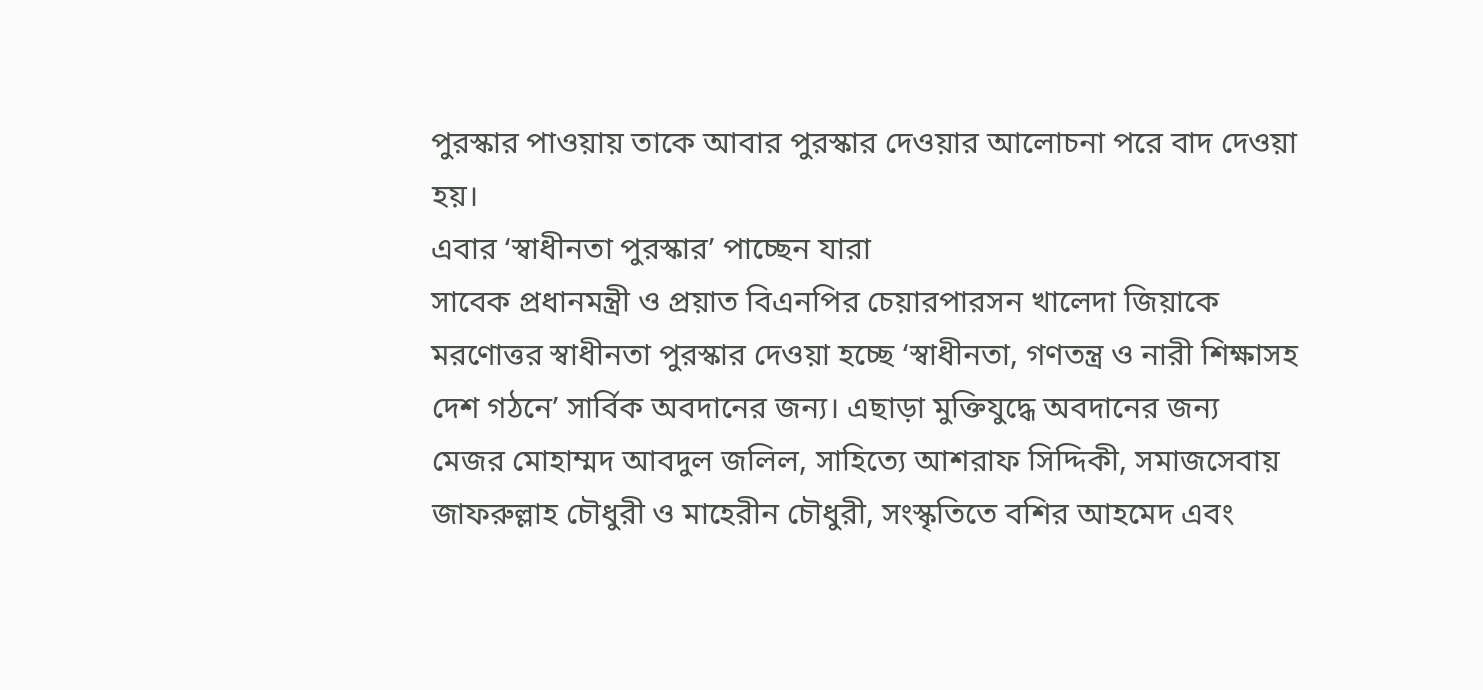পুরস্কার পাওয়ায় তাকে আবার পুরস্কার দেওয়ার আলোচনা পরে বাদ দেওয়া হয়।
এবার ‘স্বাধীনতা পুরস্কার’ পাচ্ছেন যারা
সাবেক প্রধানমন্ত্রী ও প্রয়াত বিএনপির চেয়ারপারসন খালেদা জিয়াকে মরণোত্তর স্বাধীনতা পুরস্কার দেওয়া হচ্ছে ‘স্বাধীনতা, গণতন্ত্র ও নারী শিক্ষাসহ দেশ গঠনে’ সার্বিক অবদানের জন্য। এছাড়া মুক্তিযুদ্ধে অবদানের জন্য মেজর মোহাম্মদ আবদুল জলিল, সাহিত্যে আশরাফ সিদ্দিকী, সমাজসেবায় জাফরুল্লাহ চৌধুরী ও মাহেরীন চৌধুরী, সংস্কৃতিতে বশির আহমেদ এবং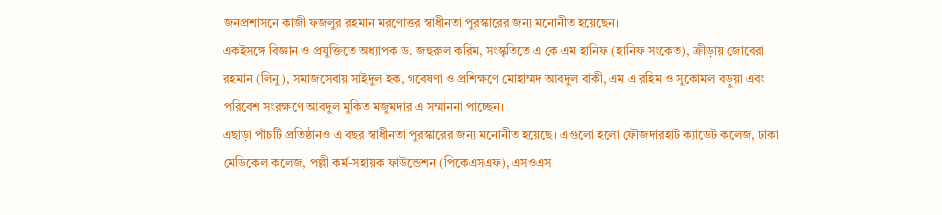জনপ্রশাসনে কাজী ফজলুর রহমান মরণোত্তর স্বাধীনতা পুরস্কারের জন্য মনোনীত হয়েছেন।
একইসঙ্গে বিজ্ঞান ও প্রযুক্তিতে অধ্যাপক ড. জহুরুল করিম, সংস্কৃতিতে এ কে এম হানিফ (হানিফ সংকেত), ক্রীড়ায় জোবেরা রহমান (লিনু), সমাজসেবায় সাইদুল হক, গবেষণা ও প্রশিক্ষণে মোহাম্মদ আবদুল বাকী, এম এ রহিম ও সুকোমল বড়ুয়া এবং পরিবেশ সংরক্ষণে আবদুল মুকিত মজুমদার এ সম্মাননা পাচ্ছেন।
এছাড়া পাঁচটি প্রতিষ্ঠানও এ বছর স্বাধীনতা পুরস্কারের জন্য মনোনীত হয়েছে। এগুলো হলো ফৌজদারহাট ক্যাডেট কলেজ, ঢাকা মেডিকেল কলেজ, পল্লী কর্ম-সহায়ক ফাউন্ডেশন (পিকেএসএফ), এসওএস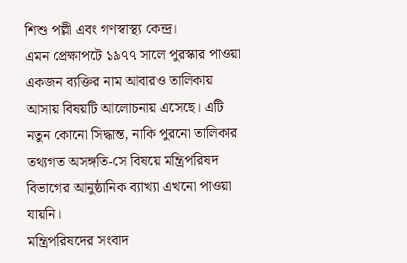শিশু পল্লী এবং গণস্বাস্থ্য কেন্দ্র।
এমন প্রেক্ষাপটে ১৯৭৭ সালে পুরস্কার পাওয়া একজন ব্যক্তির নাম আবারও তালিকায় আসায় বিষয়টি আলোচনায় এসেছে। এটি নতুন কোনো সিদ্ধান্ত, নাকি পুরনো তালিকার তথ্যগত অসঙ্গতি-সে বিষয়ে মন্ত্রিপরিষদ বিভাগের আনুষ্ঠানিক ব্যাখ্যা এখনো পাওয়া যায়নি।
মন্ত্রিপরিষদের সংবাদ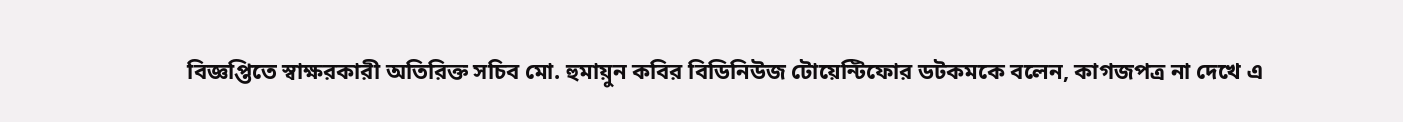বিজ্ঞপ্তিতে স্বাক্ষরকারী অতিরিক্ত সচিব মো. হুমায়ুন কবির বিডিনিউজ টোয়েন্টিফোর ডটকমকে বলেন, কাগজপত্র না দেখে এ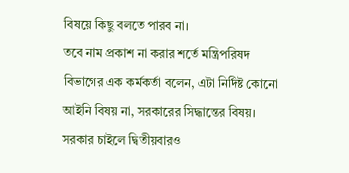বিষয়ে কিছু বলতে পারব না।
তবে নাম প্রকাশ না করার শর্তে মন্ত্রিপরিষদ বিভাগের এক কর্মকর্তা বলেন, এটা নির্দিষ্ট কোনো আইনি বিষয় না, সরকারের সিদ্ধান্তের বিষয়। সরকার চাইলে দ্বিতীয়বারও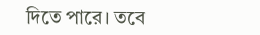দিতে পারে। তবে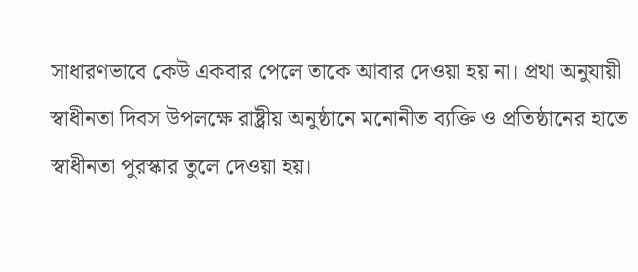সাধারণভাবে কেউ একবার পেলে তাকে আবার দেওয়া হয় না। প্রথা অনুযায়ী স্বাধীনতা দিবস উপলক্ষে রাষ্ট্রীয় অনুষ্ঠানে মনোনীত ব্যক্তি ও প্রতিষ্ঠানের হাতে স্বাধীনতা পুরস্কার তুলে দেওয়া হয়।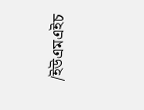/ইউএমএইচ